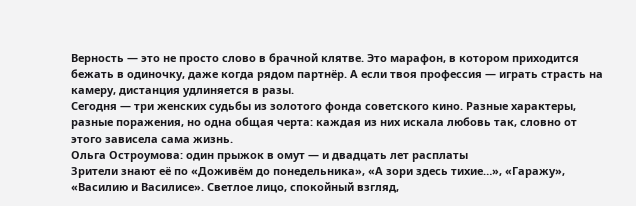Верность — это не просто слово в брачной клятве. Это марафон, в котором приходится бежать в одиночку, даже когда рядом партнёр. А если твоя профессия — играть страсть на камеру, дистанция удлиняется в разы.
Сегодня — три женских судьбы из золотого фонда советского кино. Разные характеры, разные поражения, но одна общая черта: каждая из них искала любовь так, словно от этого зависела сама жизнь.
Ольга Остроумова: один прыжок в омут — и двадцать лет расплаты
Зрители знают её по «Доживём до понедельника», «А зори здесь тихие…», «Гаражу», «Василию и Василисе». Светлое лицо, спокойный взгляд,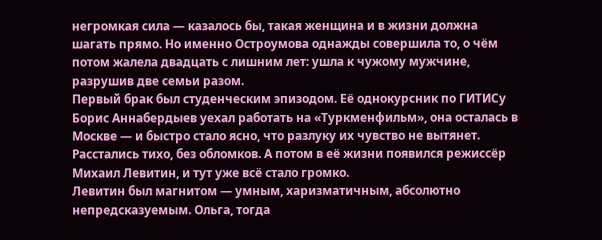негромкая сила — казалось бы, такая женщина и в жизни должна шагать прямо. Но именно Остроумова однажды совершила то, о чём потом жалела двадцать с лишним лет: ушла к чужому мужчине, разрушив две семьи разом.
Первый брак был студенческим эпизодом. Её однокурсник по ГИТИСу Борис Аннабердыев уехал работать на «Туркменфильм», она осталась в Москве — и быстро стало ясно, что разлуку их чувство не вытянет. Расстались тихо, без обломков. А потом в её жизни появился режиссёр Михаил Левитин, и тут уже всё стало громко.
Левитин был магнитом — умным, харизматичным, абсолютно непредсказуемым. Ольга, тогда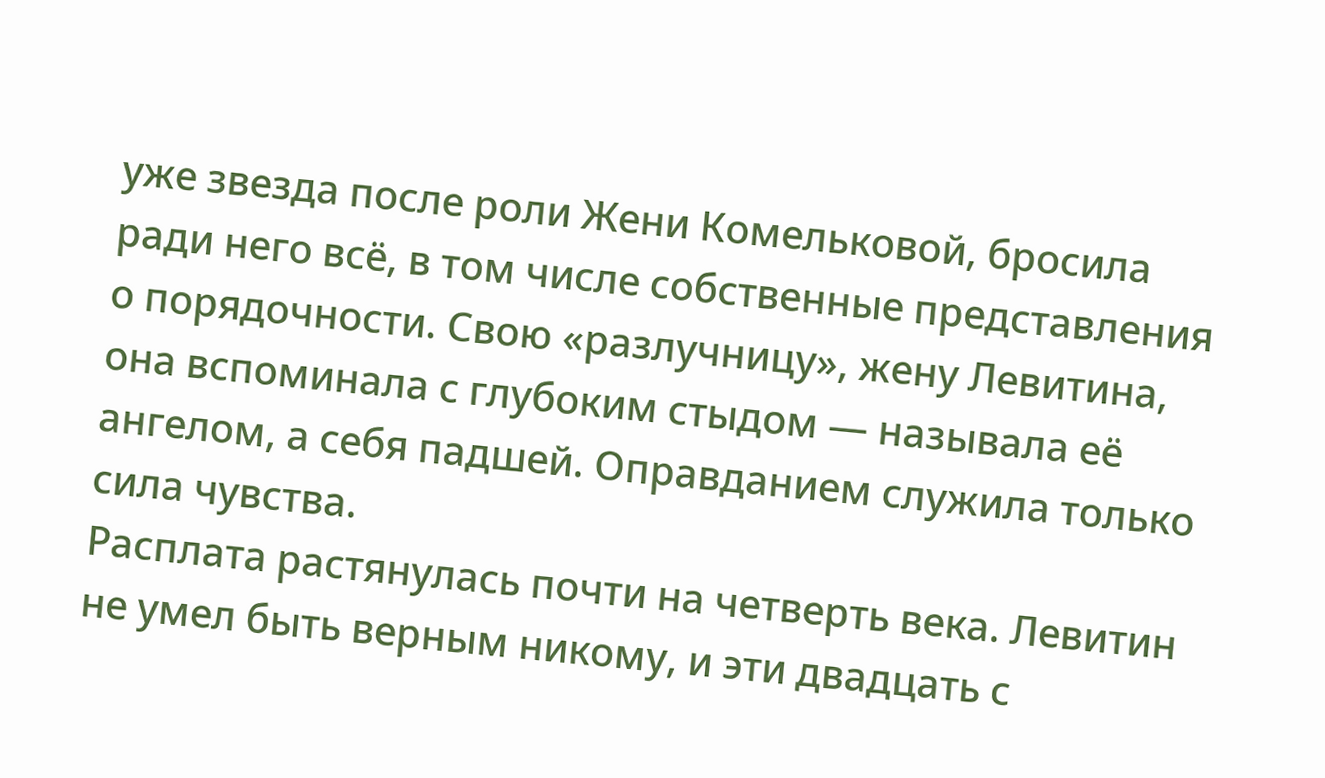уже звезда после роли Жени Комельковой, бросила ради него всё, в том числе собственные представления о порядочности. Свою «разлучницу», жену Левитина, она вспоминала с глубоким стыдом — называла её ангелом, а себя падшей. Оправданием служила только сила чувства.
Расплата растянулась почти на четверть века. Левитин не умел быть верным никому, и эти двадцать с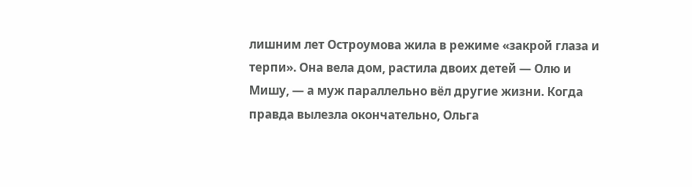лишним лет Остроумова жила в режиме «закрой глаза и терпи». Она вела дом, растила двоих детей — Олю и Мишу, — а муж параллельно вёл другие жизни. Когда правда вылезла окончательно, Ольга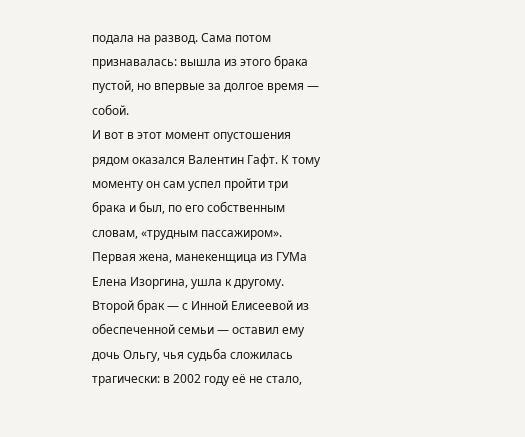подала на развод. Сама потом признавалась: вышла из этого брака пустой, но впервые за долгое время — собой.
И вот в этот момент опустошения рядом оказался Валентин Гафт. К тому моменту он сам успел пройти три брака и был, по его собственным словам, «трудным пассажиром». Первая жена, манекенщица из ГУМа Елена Изоргина, ушла к другому. Второй брак — с Инной Елисеевой из обеспеченной семьи — оставил ему дочь Ольгу, чья судьба сложилась трагически: в 2002 году её не стало,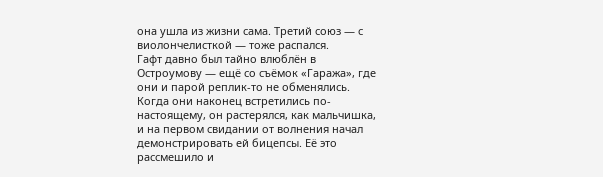она ушла из жизни сама. Третий союз — с виолончелисткой — тоже распался.
Гафт давно был тайно влюблён в Остроумову — ещё со съёмок «Гаража», где они и парой реплик-то не обменялись. Когда они наконец встретились по-настоящему, он растерялся, как мальчишка, и на первом свидании от волнения начал демонстрировать ей бицепсы. Её это рассмешило и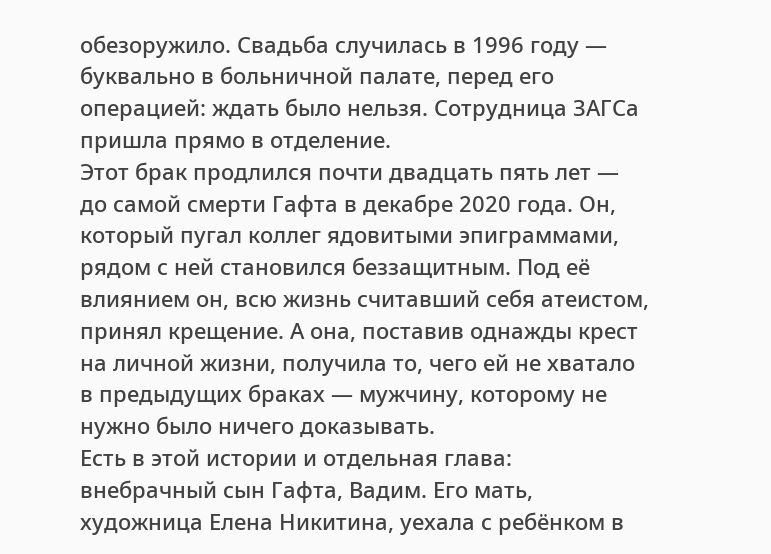обезоружило. Свадьба случилась в 1996 году — буквально в больничной палате, перед его операцией: ждать было нельзя. Сотрудница ЗАГСа пришла прямо в отделение.
Этот брак продлился почти двадцать пять лет — до самой смерти Гафта в декабре 2020 года. Он, который пугал коллег ядовитыми эпиграммами, рядом с ней становился беззащитным. Под её влиянием он, всю жизнь считавший себя атеистом, принял крещение. А она, поставив однажды крест на личной жизни, получила то, чего ей не хватало в предыдущих браках — мужчину, которому не нужно было ничего доказывать.
Есть в этой истории и отдельная глава: внебрачный сын Гафта, Вадим. Его мать, художница Елена Никитина, уехала с ребёнком в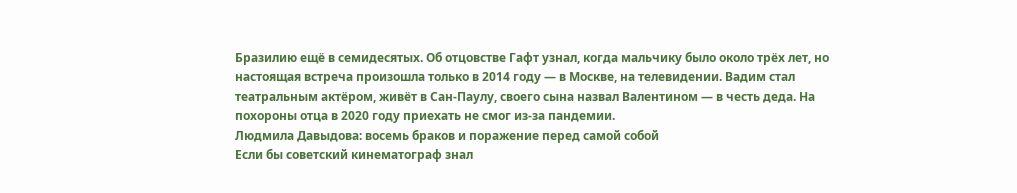Бразилию ещё в семидесятых. Об отцовстве Гафт узнал, когда мальчику было около трёх лет, но настоящая встреча произошла только в 2014 году — в Москве, на телевидении. Вадим стал театральным актёром, живёт в Сан-Паулу, своего сына назвал Валентином — в честь деда. На похороны отца в 2020 году приехать не смог из-за пандемии.
Людмила Давыдова: восемь браков и поражение перед самой собой
Если бы советский кинематограф знал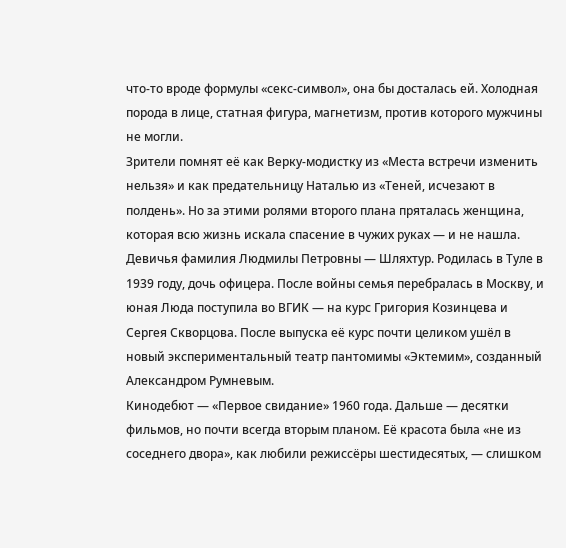что-то вроде формулы «секс-символ», она бы досталась ей. Холодная порода в лице, статная фигура, магнетизм, против которого мужчины не могли.
Зрители помнят её как Верку-модистку из «Места встречи изменить нельзя» и как предательницу Наталью из «Теней, исчезают в полдень». Но за этими ролями второго плана пряталась женщина, которая всю жизнь искала спасение в чужих руках — и не нашла.
Девичья фамилия Людмилы Петровны — Шляхтур. Родилась в Туле в 1939 году, дочь офицера. После войны семья перебралась в Москву, и юная Люда поступила во ВГИК — на курс Григория Козинцева и Сергея Скворцова. После выпуска её курс почти целиком ушёл в новый экспериментальный театр пантомимы «Эктемим», созданный Александром Румневым.
Кинодебют — «Первое свидание» 1960 года. Дальше — десятки фильмов, но почти всегда вторым планом. Её красота была «не из соседнего двора», как любили режиссёры шестидесятых, — слишком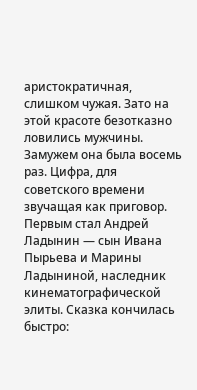аристократичная, слишком чужая. Зато на этой красоте безотказно ловились мужчины.
Замужем она была восемь раз. Цифра, для советского времени звучащая как приговор. Первым стал Андрей Ладынин — сын Ивана Пырьева и Марины Ладыниной, наследник кинематографической элиты. Сказка кончилась быстро: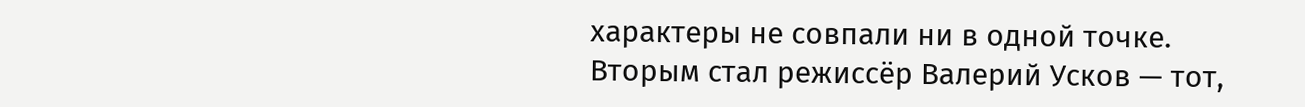характеры не совпали ни в одной точке.
Вторым стал режиссёр Валерий Усков — тот,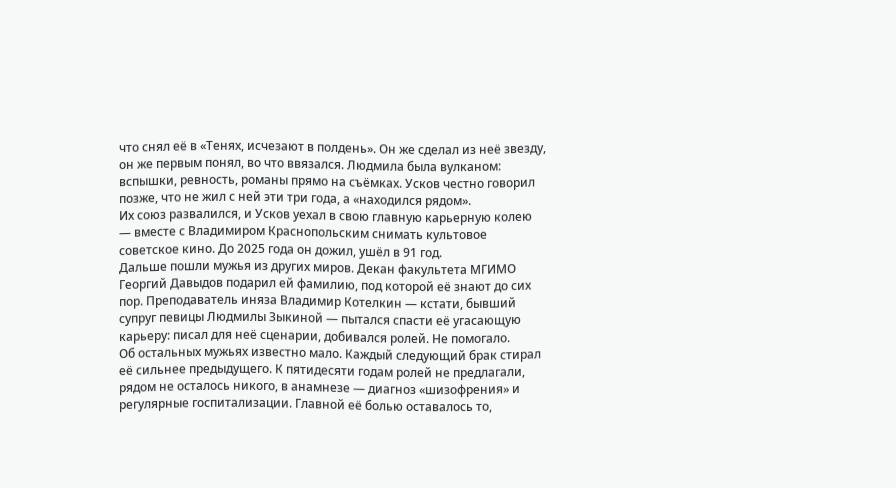что снял её в «Тенях, исчезают в полдень». Он же сделал из неё звезду, он же первым понял, во что ввязался. Людмила была вулканом: вспышки, ревность, романы прямо на съёмках. Усков честно говорил позже, что не жил с ней эти три года, а «находился рядом».
Их союз развалился, и Усков уехал в свою главную карьерную колею — вместе с Владимиром Краснопольским снимать культовое советское кино. До 2025 года он дожил, ушёл в 91 год.
Дальше пошли мужья из других миров. Декан факультета МГИМО Георгий Давыдов подарил ей фамилию, под которой её знают до сих пор. Преподаватель иняза Владимир Котелкин — кстати, бывший супруг певицы Людмилы Зыкиной — пытался спасти её угасающую карьеру: писал для неё сценарии, добивался ролей. Не помогало.
Об остальных мужьях известно мало. Каждый следующий брак стирал её сильнее предыдущего. К пятидесяти годам ролей не предлагали, рядом не осталось никого, в анамнезе — диагноз «шизофрения» и регулярные госпитализации. Главной её болью оставалось то,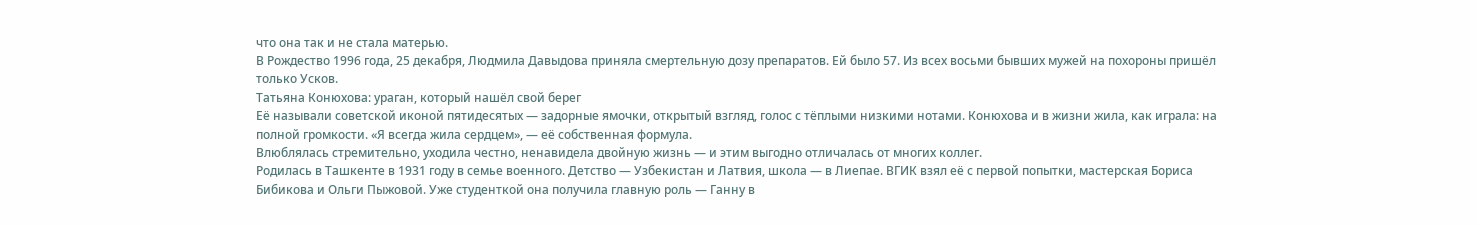что она так и не стала матерью.
В Рождество 1996 года, 25 декабря, Людмила Давыдова приняла смертельную дозу препаратов. Ей было 57. Из всех восьми бывших мужей на похороны пришёл только Усков.
Татьяна Конюхова: ураган, который нашёл свой берег
Её называли советской иконой пятидесятых — задорные ямочки, открытый взгляд, голос с тёплыми низкими нотами. Конюхова и в жизни жила, как играла: на полной громкости. «Я всегда жила сердцем», — её собственная формула.
Влюблялась стремительно, уходила честно, ненавидела двойную жизнь — и этим выгодно отличалась от многих коллег.
Родилась в Ташкенте в 1931 году в семье военного. Детство — Узбекистан и Латвия, школа — в Лиепае. ВГИК взял её с первой попытки, мастерская Бориса Бибикова и Ольги Пыжовой. Уже студенткой она получила главную роль — Ганну в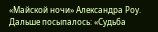«Майской ночи» Александра Роу. Дальше посыпалось: «Судьба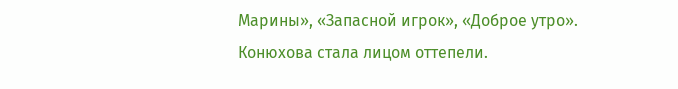Марины», «Запасной игрок», «Доброе утро». Конюхова стала лицом оттепели.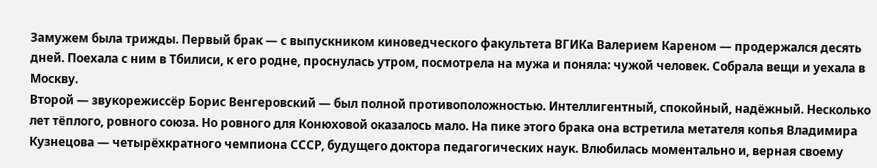Замужем была трижды. Первый брак — с выпускником киноведческого факультета ВГИКа Валерием Кареном — продержался десять дней. Поехала с ним в Тбилиси, к его родне, проснулась утром, посмотрела на мужа и поняла: чужой человек. Собрала вещи и уехала в Москву.
Второй — звукорежиссёр Борис Венгеровский — был полной противоположностью. Интеллигентный, спокойный, надёжный. Несколько лет тёплого, ровного союза. Но ровного для Конюховой оказалось мало. На пике этого брака она встретила метателя копья Владимира Кузнецова — четырёхкратного чемпиона СССР, будущего доктора педагогических наук. Влюбилась моментально и, верная своему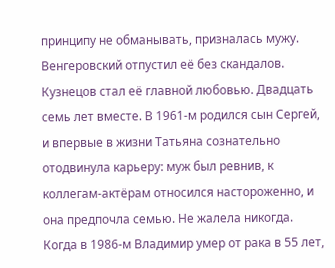принципу не обманывать, призналась мужу. Венгеровский отпустил её без скандалов.
Кузнецов стал её главной любовью. Двадцать семь лет вместе. В 1961-м родился сын Сергей, и впервые в жизни Татьяна сознательно отодвинула карьеру: муж был ревнив, к коллегам-актёрам относился настороженно, и она предпочла семью. Не жалела никогда. Когда в 1986-м Владимир умер от рака в 55 лет,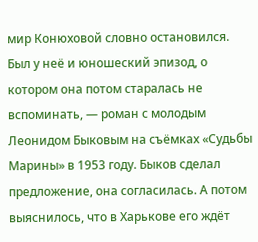мир Конюховой словно остановился.
Был у неё и юношеский эпизод, о котором она потом старалась не вспоминать, — роман с молодым Леонидом Быковым на съёмках «Судьбы Марины» в 1953 году. Быков сделал предложение, она согласилась. А потом выяснилось, что в Харькове его ждёт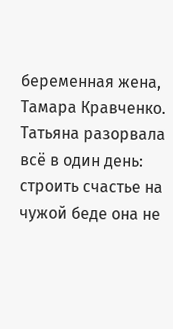беременная жена, Тамара Кравченко. Татьяна разорвала всё в один день: строить счастье на чужой беде она не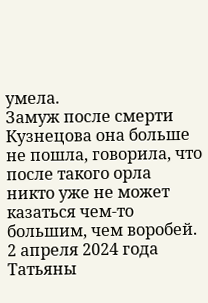умела.
Замуж после смерти Кузнецова она больше не пошла, говорила, что после такого орла никто уже не может казаться чем-то большим, чем воробей. 2 апреля 2024 года Татьяны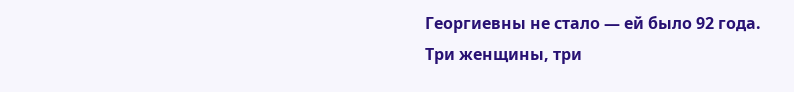Георгиевны не стало — ей было 92 года.
Три женщины, три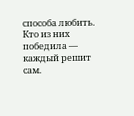способа любить.
Кто из них победила — каждый решит сам.